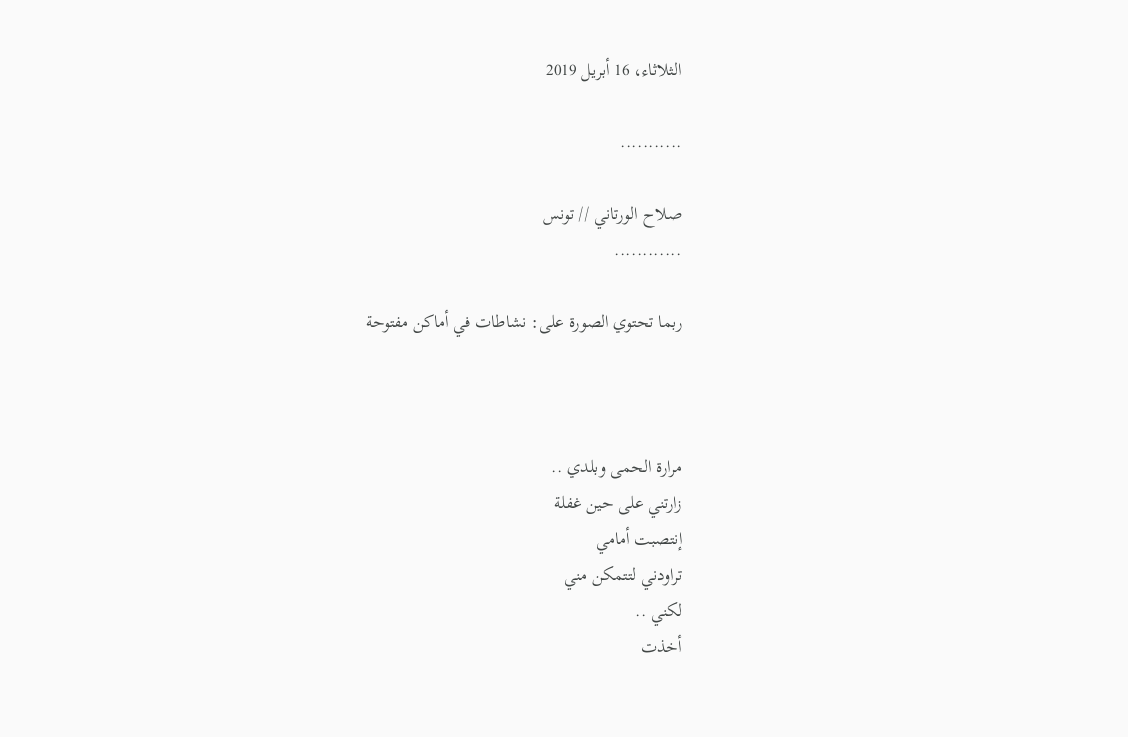الثلاثاء، 16 أبريل 2019

...........

صلاح الورتاني // تونس
............

ربما تحتوي الصورة على: نشاطات في أماكن مفتوحة



مرارة الحمى وبلدي ..
زارتني على حين غفلة
إنتصبت أمامي
تراودني لتتمكن مني
لكني ..
أخذت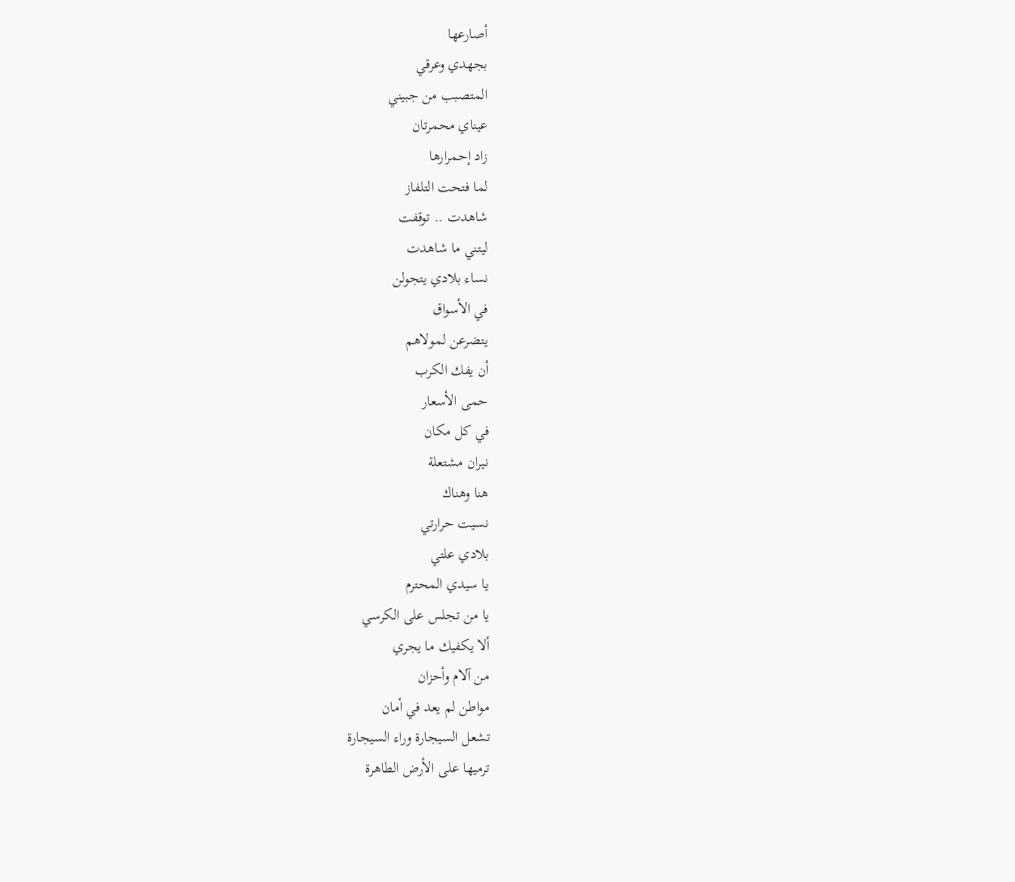أصارعها
بجهدي وعرقي
المتصبب من جبيني
عيناي محمرتان
زاد إحمرارها
لما فتحت التلفاز
شاهدت .. توقفت
ليتني ما شاهدت
نساء بلادي يتجولن
في الأسواق
يتضرعن لمولاهم
أن يفك الكرب
حمى الأسعار
في كل مكان
نيران مشتعلة
هنا وهناك
نسيت حرارتي
بلادي علتي
يا سيدي المحترم
يا من تجلس على الكرسي
ألا يكفيك ما يجري
من آلام وأحزان
مواطن لم يعد في أمان
تشعل السيجارة وراء السيجارة
ترميها على الأرض الطاهرة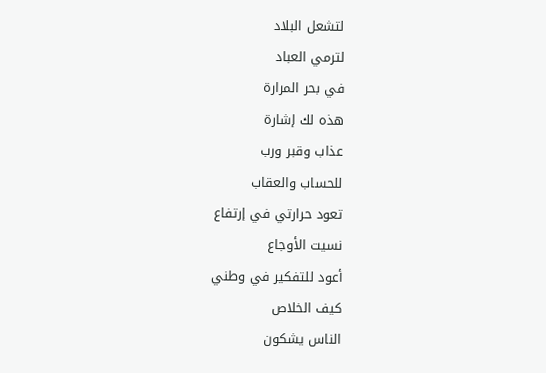لتشعل البلاد
لترمي العباد
في بحر المرارة
هذه لك إشارة
عذاب وقبر ورب
للحساب والعقاب
تعود حرارتي في إرتفاع
نسيت الأوجاع
أعود للتفكير في وطني
كيف الخلاص
الناس يشكون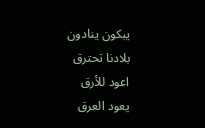يبكون ينادون
بلادنا تحترق
اعود للأرق
يعود العرق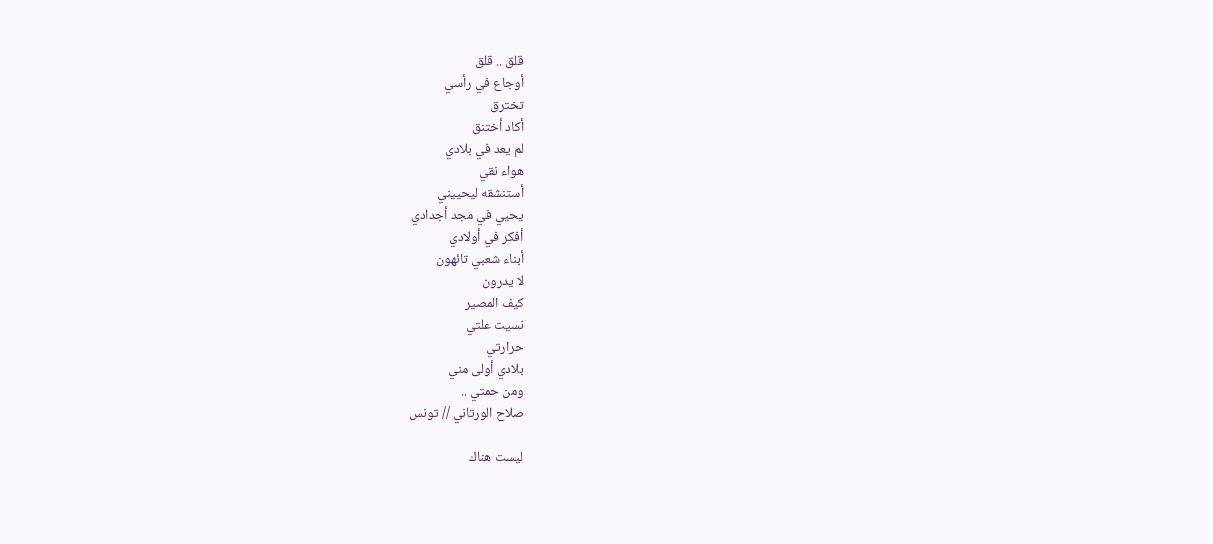قلق .. قلق
أوجاع في رأسي
تخترق
أكاد أختنق
لم يعد في بلادي
هواء نقي
أستنشقه ليحييني
يحيي في مجد أجدادي
أفكر في أولادي
أبناء شعبي تائهون
لا يدرون
كيف المصير
نسيت علتي
حرارتي
بلادي أولى مني
ومن حمتي ..
صلاح الورتاني // تونس

ليست هناك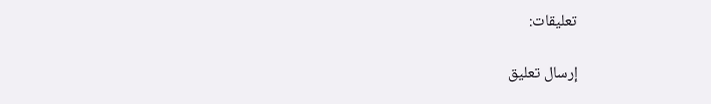تعليقات:

إرسال تعليق